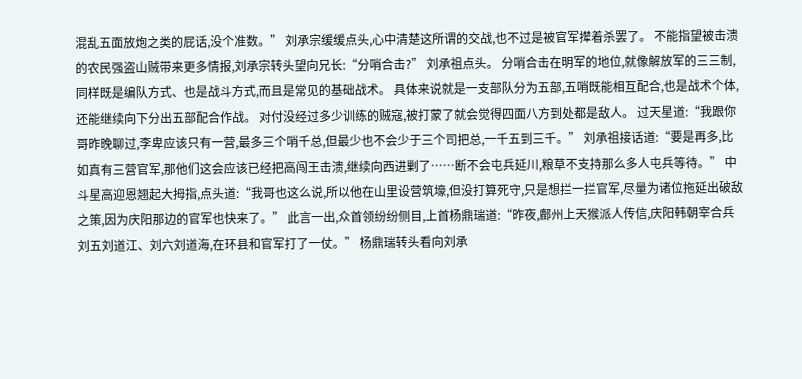混乱五面放炮之类的屁话,没个准数。” 刘承宗缓缓点头,心中清楚这所谓的交战,也不过是被官军撵着杀罢了。 不能指望被击溃的农民强盗山贼带来更多情报,刘承宗转头望向兄长:“分哨合击?” 刘承祖点头。 分哨合击在明军的地位,就像解放军的三三制,同样既是编队方式、也是战斗方式,而且是常见的基础战术。 具体来说就是一支部队分为五部,五哨既能相互配合,也是战术个体,还能继续向下分出五部配合作战。 对付没经过多少训练的贼寇,被打蒙了就会觉得四面八方到处都是敌人。 过天星道:“我跟你哥昨晚聊过,李卑应该只有一营,最多三个哨千总,但最少也不会少于三个司把总,一千五到三千。” 刘承祖接话道:“要是再多,比如真有三营官军,那他们这会应该已经把高闯王击溃,继续向西进剿了……断不会屯兵延川,粮草不支持那么多人屯兵等待。” 中斗星高迎恩翘起大拇指,点头道:“我哥也这么说,所以他在山里设营筑壕,但没打算死守,只是想拦一拦官军,尽量为诸位拖延出破敌之策,因为庆阳那边的官军也快来了。” 此言一出,众首领纷纷侧目,上首杨鼎瑞道:“昨夜,鄜州上天猴派人传信,庆阳韩朝宰合兵刘五刘道江、刘六刘道海,在环县和官军打了一仗。” 杨鼎瑞转头看向刘承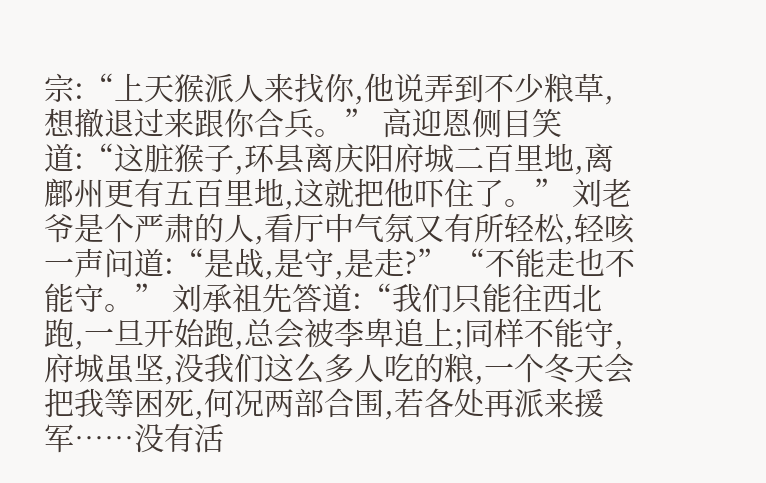宗:“上天猴派人来找你,他说弄到不少粮草,想撤退过来跟你合兵。” 高迎恩侧目笑道:“这脏猴子,环县离庆阳府城二百里地,离鄜州更有五百里地,这就把他吓住了。” 刘老爷是个严肃的人,看厅中气氛又有所轻松,轻咳一声问道:“是战,是守,是走?” “不能走也不能守。” 刘承祖先答道:“我们只能往西北跑,一旦开始跑,总会被李卑追上;同样不能守,府城虽坚,没我们这么多人吃的粮,一个冬天会把我等困死,何况两部合围,若各处再派来援军……没有活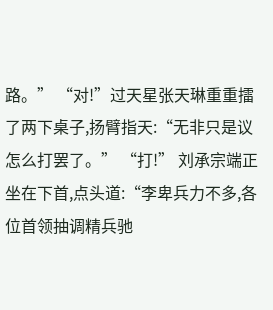路。” “对!”过天星张天琳重重擂了两下桌子,扬臂指天:“无非只是议怎么打罢了。” “打!” 刘承宗端正坐在下首,点头道:“李卑兵力不多,各位首领抽调精兵驰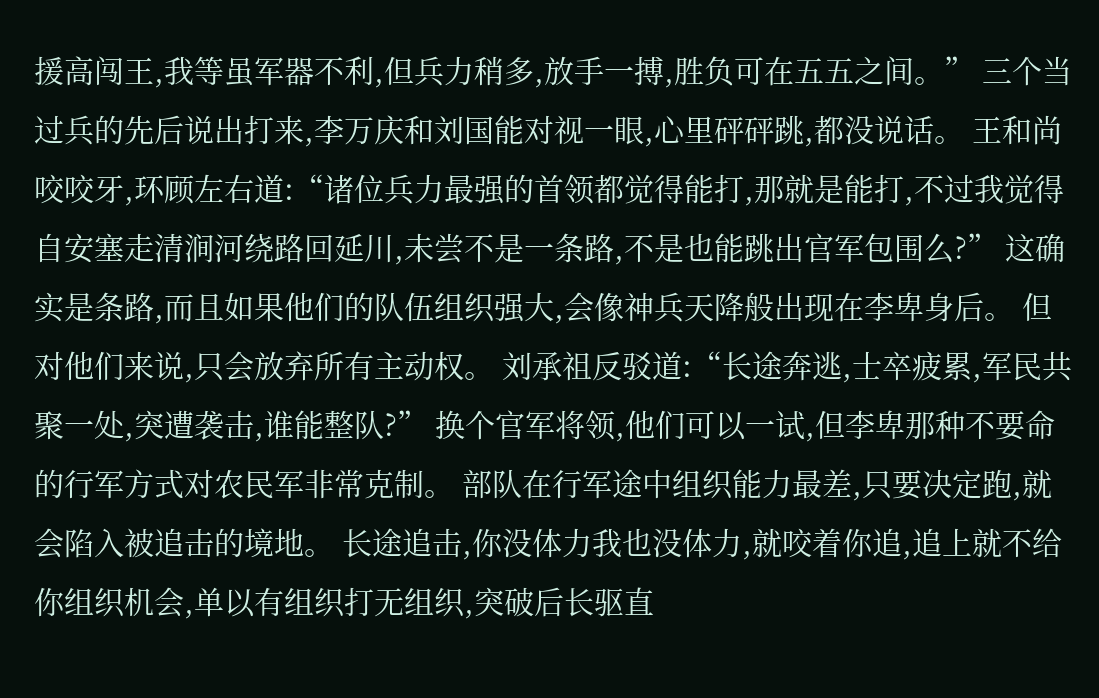援高闯王,我等虽军器不利,但兵力稍多,放手一搏,胜负可在五五之间。” 三个当过兵的先后说出打来,李万庆和刘国能对视一眼,心里砰砰跳,都没说话。 王和尚咬咬牙,环顾左右道:“诸位兵力最强的首领都觉得能打,那就是能打,不过我觉得自安塞走清涧河绕路回延川,未尝不是一条路,不是也能跳出官军包围么?” 这确实是条路,而且如果他们的队伍组织强大,会像神兵天降般出现在李卑身后。 但对他们来说,只会放弃所有主动权。 刘承祖反驳道:“长途奔逃,士卒疲累,军民共聚一处,突遭袭击,谁能整队?” 换个官军将领,他们可以一试,但李卑那种不要命的行军方式对农民军非常克制。 部队在行军途中组织能力最差,只要决定跑,就会陷入被追击的境地。 长途追击,你没体力我也没体力,就咬着你追,追上就不给你组织机会,单以有组织打无组织,突破后长驱直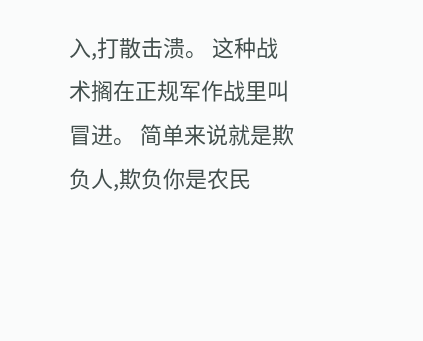入,打散击溃。 这种战术搁在正规军作战里叫冒进。 简单来说就是欺负人,欺负你是农民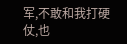军,不敢和我打硬仗,也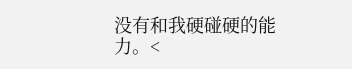没有和我硬碰硬的能力。<